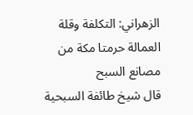الزهراني: التكلفة وقلة العمالة حرمتا مكة من مصانع السبح
قال شيخ طائفة السبحية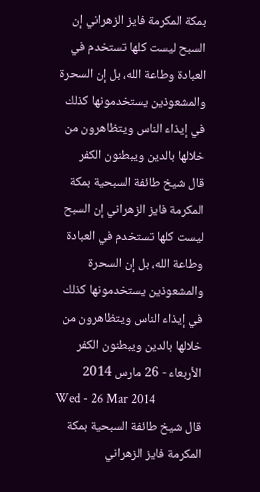بمكة المكرمة فايز الزهراني إن السبح ليست كلها تستخدم في العبادة وطاعة الله، بل إن السحرة والمشعوذين يستخدمونها كذلك في إيذاء الناس ويتظاهرون من خلالها بالدين ويبطنون الكفر
قال شيخ طائفة السبحية بمكة المكرمة فايز الزهراني إن السبح ليست كلها تستخدم في العبادة وطاعة الله، بل إن السحرة والمشعوذين يستخدمونها كذلك في إيذاء الناس ويتظاهرون من خلالها بالدين ويبطنون الكفر
الأربعاء - 26 مارس 2014
Wed - 26 Mar 2014
قال شيخ طائفة السبحية بمكة المكرمة فايز الزهراني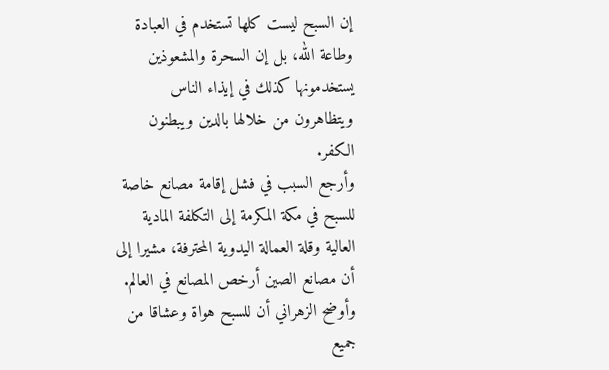إن السبح ليست كلها تستخدم في العبادة وطاعة الله، بل إن السحرة والمشعوذين يستخدمونها كذلك في إيذاء الناس ويتظاهرون من خلالها بالدين ويبطنون الكفر.
وأرجع السبب في فشل إقامة مصانع خاصة للسبح في مكة المكرمة إلى التكلفة المادية العالية وقلة العمالة اليدوية المحترفة، مشيرا إلى أن مصانع الصين أرخص المصانع في العالم.
وأوضح الزهراني أن للسبح هواة وعشاقا من جميع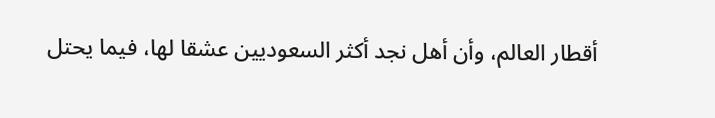أقطار العالم، وأن أهل نجد أكثر السعوديين عشقا لها، فيما يحتل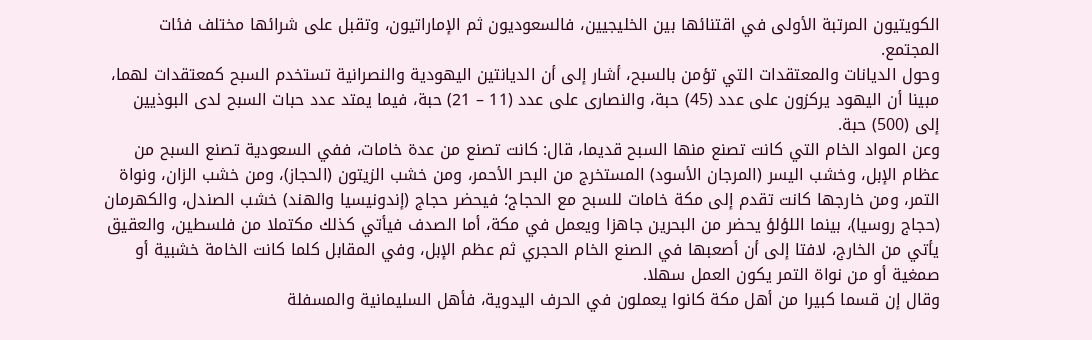الكويتيون المرتبة الأولى في اقتنائها بين الخليجيين، فالسعوديون ثم الإماراتيون، وتقبل على شرائها مختلف فئات المجتمع.
وحول الديانات والمعتقدات التي تؤمن بالسبح، أشار إلى أن الديانتين اليهودية والنصرانية تستخدم السبح كمعتقدات لهما، مبينا أن اليهود يركزون على عدد (45) حبة، والنصارى على عدد (11 – 21) حبة، فيما يمتد عدد حبات السبح لدى البوذيين إلى (500) حبة.
وعن المواد الخام التي كانت تصنع منها السبح قديما، قال: كانت تصنع من عدة خامات، ففي السعودية تصنع السبح من عظام الإبل، وخشب اليسر (المرجان الأسود) المستخرج من البحر الأحمر، ومن خشب الزيتون (الحجاز)، ومن خشب الزان، ونواة التمر، ومن خارجها كانت تقدم إلى مكة خامات للسبح مع الحجاج؛ فيحضر حجاج (إندونيسيا والهند) خشب الصندل، والكهرمان (حجاج روسيا)، بينما اللؤلؤ يحضر من البحرين جاهزا ويعمل في مكة، أما الصدف فيأتي كذلك مكتملا من فلسطين، والعقيق يأتي من الخارج، لافتا إلى أن أصعبها في الصنع الخام الحجري ثم عظم الإبل، وفي المقابل كلما كانت الخامة خشبية أو صمغية أو من نواة التمر يكون العمل سهلا.
وقال إن قسما كبيرا من أهل مكة كانوا يعملون في الحرف اليدوية، فأهل السليمانية والمسفلة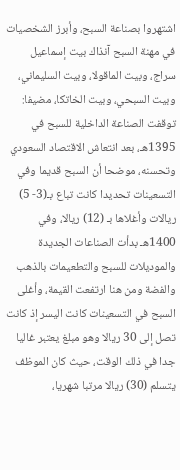اشتهروا بصناعة السبح، وأبرز الشخصيات في مهنة السبح آنذاك بيت إسماعيل سراج، وبيت الماقولا، وبيت السليماني، وبيت السبحي، وبيت الخاتكا، مضيفا: توقفت الصناعة الداخلية للسبح في 1395هـ، بعد انتعاش الاقتصاد السعودي وتحسنه، موضحا أن السبح قديما وفي التسعينات تحديدا كانت تباع بـ(3- 5) ريالات وأغلاها بـ (12) ريالا، وفي 1400هـ بدأت الصناعات الجديدة والموديلات للسبح والتطعيمات بالذهب والفضة ومن هنا ارتفعت القيمة، وأغلى السبح في التسعينات كانت اليسر إذ كانت تصل إلى 30 ريالا وهو مبلغ يعتبر غاليا جدا في ذلك الوقت، حيث كان الموظف يتسلم (30) ريالا مرتبا شهريا،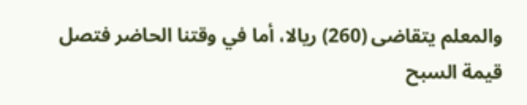والمعلم يتقاضى (260) ريالا، أما في وقتنا الحاضر فتصل قيمة السبح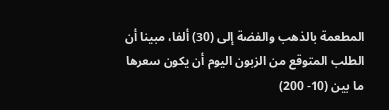المطعمة بالذهب والفضة إلى (30) ألفا، مبينا أن الطلب المتوقع من الزبون اليوم أن يكون سعرها ما بين (10- 200)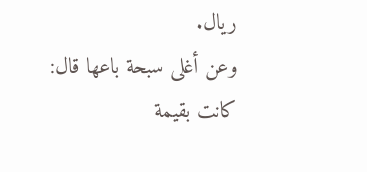ريال.
وعن أغلى سبحة باعها قال: كانت بقيمة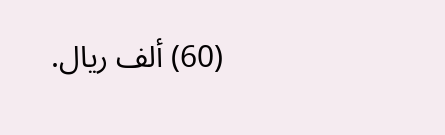(60) ألف ريال.